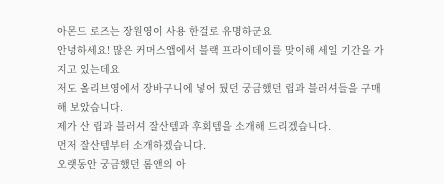아몬드 로즈는 장원영이 사용 한걸로 유명하군요
안녕하세요! 많은 커머스앱에서 블랙 프라이데이를 맞이해 세일 기간을 가지고 있는데요
저도 올리브영에서 장바구니에 넣어 뒀던 궁금했던 립과 블러셔들을 구매해 보았습니다.
제가 산 립과 블러셔 잘산템과 후회템을 소개해 드리겠습니다.
먼저 잘산템부터 소개하겠습니다.
오랫동안 궁금했던 롬앤의 아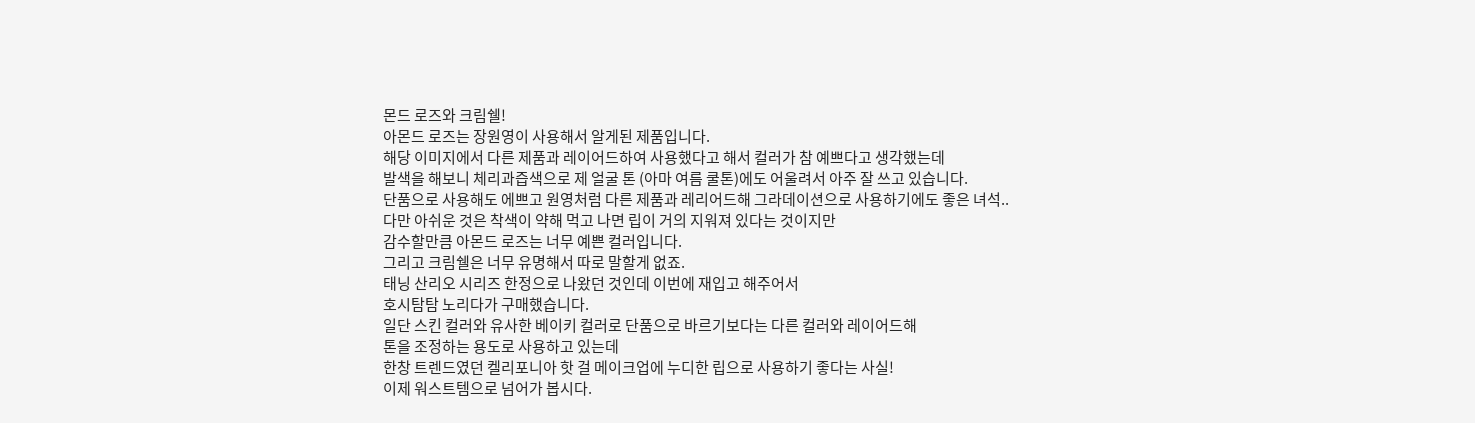몬드 로즈와 크림쉘!
아몬드 로즈는 장원영이 사용해서 알게된 제품입니다.
해당 이미지에서 다른 제품과 레이어드하여 사용했다고 해서 컬러가 참 예쁘다고 생각했는데
발색을 해보니 체리과즙색으로 제 얼굴 톤 (아마 여름 쿨톤)에도 어울려서 아주 잘 쓰고 있습니다.
단품으로 사용해도 에쁘고 원영처럼 다른 제품과 레리어드해 그라데이션으로 사용하기에도 좋은 녀석..
다만 아쉬운 것은 착색이 약해 먹고 나면 립이 거의 지워져 있다는 것이지만
감수할만큼 아몬드 로즈는 너무 예쁜 컬러입니다.
그리고 크림쉘은 너무 유명해서 따로 말할게 없죠.
태닝 산리오 시리즈 한정으로 나왔던 것인데 이번에 재입고 해주어서
호시탐탐 노리다가 구매했습니다.
일단 스킨 컬러와 유사한 베이키 컬러로 단품으로 바르기보다는 다른 컬러와 레이어드해
톤을 조정하는 용도로 사용하고 있는데
한창 트렌드였던 켈리포니아 핫 걸 메이크업에 누디한 립으로 사용하기 좋다는 사실!
이제 워스트템으로 넘어가 봅시다.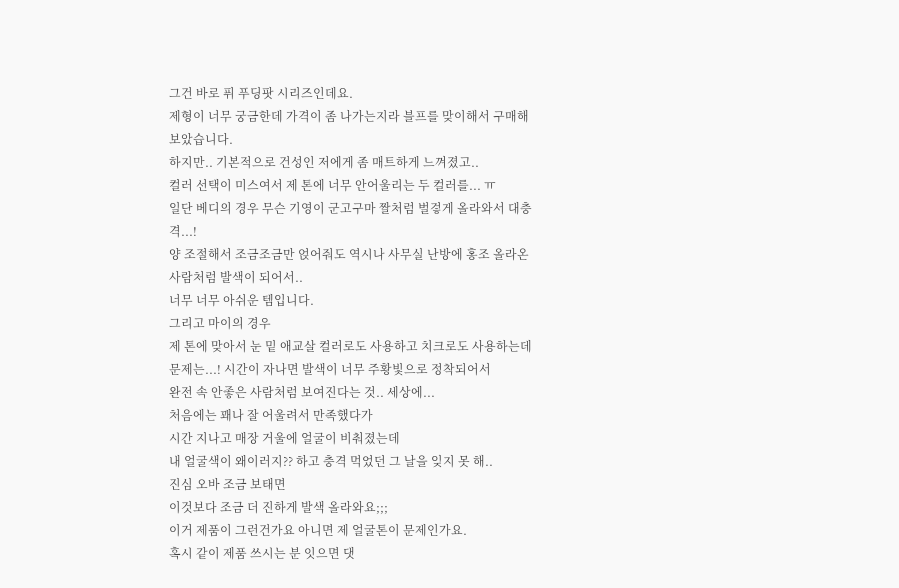그건 바로 퓌 푸딩팟 시리즈인데요.
제형이 너무 궁금한데 가격이 좀 나가는지라 블프를 맞이해서 구매해 보았습니다.
하지만.. 기본적으로 건성인 저에게 좀 매트하게 느껴졌고..
컬러 선택이 미스여서 제 톤에 너무 안어울리는 두 컬러를... ㅠ
일단 베디의 경우 무슨 기영이 군고구마 짤처럼 벌겋게 올라와서 대충격...!
양 조절해서 조금조금만 얹어줘도 역시나 사무실 난방에 홍조 올라온 사람처럼 발색이 되어서..
너무 너무 아쉬운 템입니다.
그리고 마이의 경우
제 톤에 맞아서 눈 밑 애교살 컬러로도 사용하고 치크로도 사용하는데
문제는...! 시간이 자나면 발색이 너무 주황빛으로 정착되어서
완전 속 안좋은 사람처럼 보여진다는 것.. 세상에...
처음에는 꽤나 잘 어울려서 만족했다가
시간 지나고 매장 거울에 얼굴이 비춰졌는데
내 얼굴색이 왜이러지?? 하고 충격 먹었던 그 날을 잊지 못 해..
진심 오바 조금 보태면
이것보다 조금 더 진하게 발색 올라와요;;;
이거 제품이 그런건가요 아니면 제 얼굴톤이 문제인가요.
혹시 같이 제품 쓰시는 분 잇으면 댓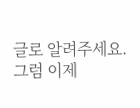글로 알려주세요.
그럼 이제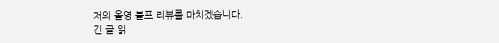저의 올영 블프 리뷰를 마치겠습니다.
긴 글 읽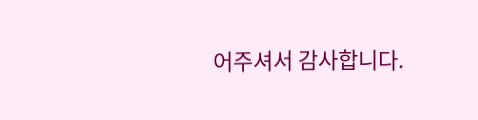어주셔서 감사합니다.